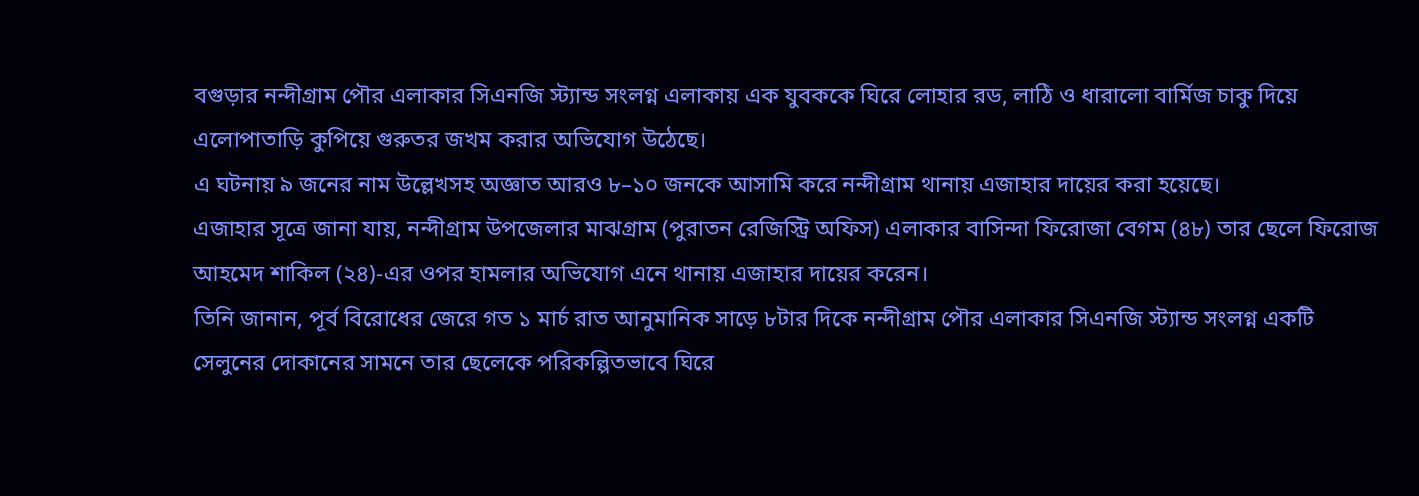বগুড়ার নন্দীগ্রাম পৌর এলাকার সিএনজি স্ট্যান্ড সংলগ্ন এলাকায় এক যুবককে ঘিরে লোহার রড, লাঠি ও ধারালো বার্মিজ চাকু দিয়ে এলোপাতাড়ি কুপিয়ে গুরুতর জখম করার অভিযোগ উঠেছে।
এ ঘটনায় ৯ জনের নাম উল্লেখসহ অজ্ঞাত আরও ৮–১০ জনকে আসামি করে নন্দীগ্রাম থানায় এজাহার দায়ের করা হয়েছে।
এজাহার সূত্রে জানা যায়, নন্দীগ্রাম উপজেলার মাঝগ্রাম (পুরাতন রেজিস্ট্রি অফিস) এলাকার বাসিন্দা ফিরোজা বেগম (৪৮) তার ছেলে ফিরোজ আহমেদ শাকিল (২৪)-এর ওপর হামলার অভিযোগ এনে থানায় এজাহার দায়ের করেন।
তিনি জানান, পূর্ব বিরোধের জেরে গত ১ মার্চ রাত আনুমানিক সাড়ে ৮টার দিকে নন্দীগ্রাম পৌর এলাকার সিএনজি স্ট্যান্ড সংলগ্ন একটি সেলুনের দোকানের সামনে তার ছেলেকে পরিকল্পিতভাবে ঘিরে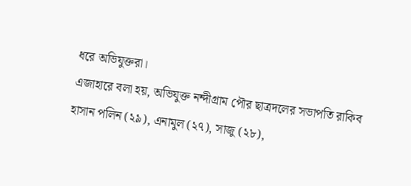ধরে অভিযুক্তরা।
এজাহারে বলা হয়, অভিযুক্ত নন্দীগ্রাম পৌর ছাত্রদলের সভাপতি রাকিব হাসান পলিন (২৯), এনামুল (২৭), সাজু (২৮),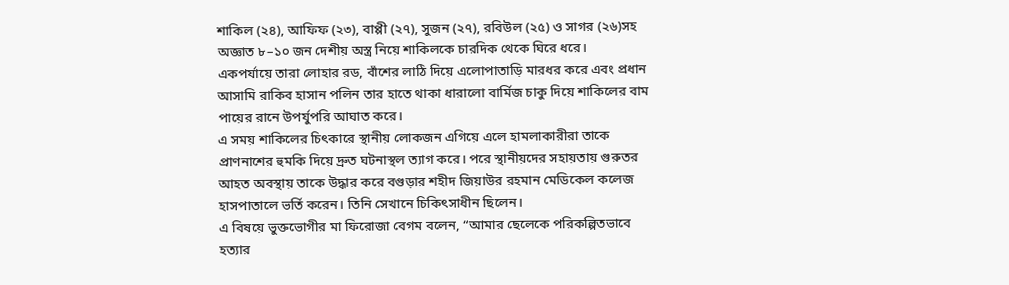শাকিল (২৪), আফিফ (২৩), বাপ্পী (২৭), সুজন (২৭), রবিউল (২৫) ও সাগর (২৬)সহ অজ্ঞাত ৮–১০ জন দেশীয় অস্ত্র নিয়ে শাকিলকে চারদিক থেকে ঘিরে ধরে।
একপর্যায়ে তারা লোহার রড, বাঁশের লাঠি দিয়ে এলোপাতাড়ি মারধর করে এবং প্রধান আসামি রাকিব হাসান পলিন তার হাতে থাকা ধারালো বার্মিজ চাকু দিয়ে শাকিলের বাম পায়ের রানে উপর্যুপরি আঘাত করে।
এ সময় শাকিলের চিৎকারে স্থানীয় লোকজন এগিয়ে এলে হামলাকারীরা তাকে প্রাণনাশের হুমকি দিয়ে দ্রুত ঘটনাস্থল ত্যাগ করে। পরে স্থানীয়দের সহায়তায় গুরুতর আহত অবস্থায় তাকে উদ্ধার করে বগুড়ার শহীদ জিয়াউর রহমান মেডিকেল কলেজ হাসপাতালে ভর্তি করেন। তিনি সেখানে চিকিৎসাধীন ছিলেন।
এ বিষয়ে ভুক্তভোগীর মা ফিরোজা বেগম বলেন, “আমার ছেলেকে পরিকল্পিতভাবে হত্যার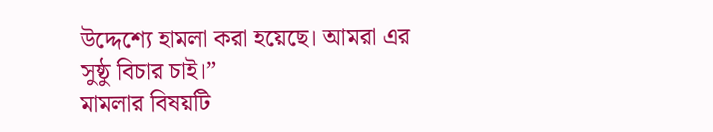উদ্দেশ্যে হামলা করা হয়েছে। আমরা এর সুষ্ঠু বিচার চাই।”
মামলার বিষয়টি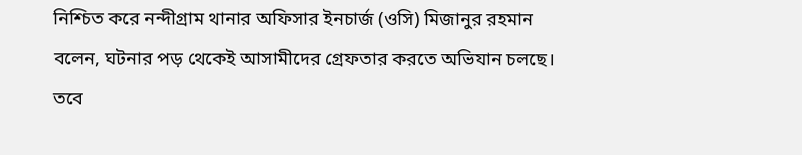নিশ্চিত করে নন্দীগ্রাম থানার অফিসার ইনচার্জ (ওসি) মিজানুর রহমান বলেন, ঘটনার পড় থেকেই আসামীদের গ্রেফতার করতে অভিযান চলছে। তবে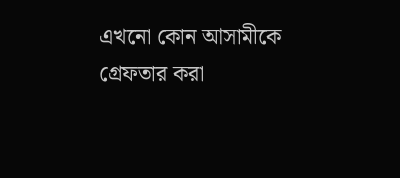এখনো কোন আসামীকে গ্রেফতার করা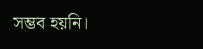সম্ভব হয়নি।